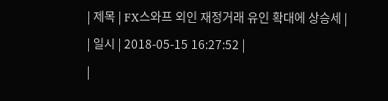| 제목 | FX스와프 외인 재정거래 유인 확대에 상승세 |
| 일시 | 2018-05-15 16:27:52 |
|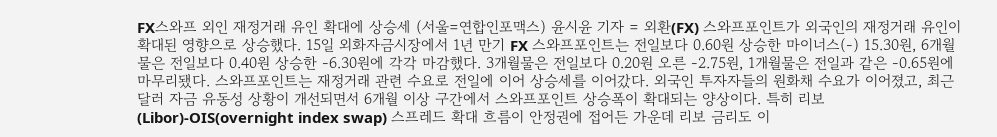FX스와프 외인 재정거래 유인 확대에 상승세 (서울=연합인포맥스) 윤시윤 기자 = 외환(FX) 스와프포인트가 외국인의 재정거래 유인이 확대된 영향으로 상승했다. 15일 외화자금시장에서 1년 만기 FX 스와프포인트는 전일보다 0.60원 상승한 마이너스(-) 15.30원, 6개월물은 전일보다 0.40원 상승한 -6.30원에 각각 마감했다. 3개월물은 전일보다 0.20원 오른 -2.75원, 1개월물은 전일과 같은 -0.65원에 마무리됐다. 스와프포인트는 재정거래 관련 수요로 전일에 이어 상승세를 이어갔다. 외국인 투자자들의 원화채 수요가 이어졌고, 최근 달러 자금 유동성 상황이 개선되면서 6개월 이상 구간에서 스와프포인트 상승폭이 확대되는 양상이다. 특히 리보(Libor)-OIS(overnight index swap) 스프레드 확대 흐름이 안정권에 접어든 가운데 리보 금리도 이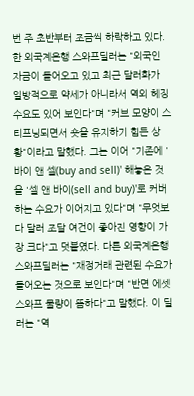번 주 초반부터 조금씩 하락하고 있다. 한 외국계은행 스와프딜러는 "외국인 자금이 들어오고 있고 최근 달러화가 일방적으로 약세가 아니라서 역외 헤징 수요도 있어 보인다"며 "커브 모양이 스티프닝되면서 숏을 유지하기 힘든 상황"이라고 말했다. 그는 이어 "기존에 '바이 앤 셀(buy and sell)' 해놓은 것을 '셀 앤 바이(sell and buy)'로 커버하는 수요가 이어지고 있다"며 "무엇보다 달러 조달 여건이 좋아진 영향이 가장 크다"고 덧붙였다. 다른 외국계은행 스와프딜러는 "재정거래 관련된 수요가 들어오는 것으로 보인다"며 "반면 에셋스와프 물량이 뜸하다"고 말했다. 이 딜러는 "역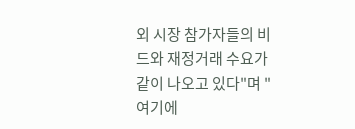외 시장 참가자들의 비드와 재정거래 수요가 같이 나오고 있다"며 "여기에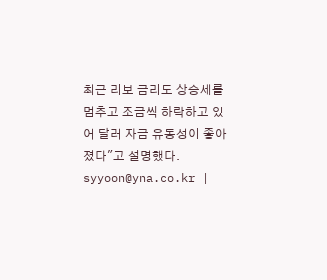최근 리보 금리도 상승세를 멈추고 조금씩 하락하고 있어 달러 자금 유동성이 좋아졌다"고 설명했다. syyoon@yna.co.kr |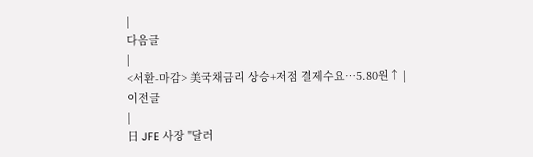|
다음글
|
<서환-마감> 美국채금리 상승+저점 결제수요…5.80원↑ |
이전글
|
日 JFE 사장 "달러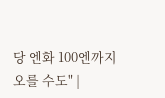당 엔화 100엔까지 오를 수도" |